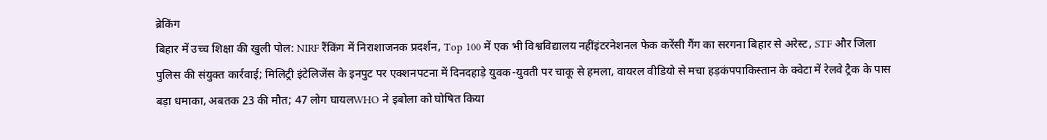ब्रेकिंग
बिहार में उच्च शिक्षा की खुली पोल: NIRF रैंकिंग में निराशाजनक प्रदर्शन, Top 100 में एक भी विश्वविद्यालय नहींइंटरनेशनल फेक करेंसी गैंग का सरगना बिहार से अरेस्ट, STF और जिला पुलिस की संयुक्त कार्रवाई; मिलिट्री इंटेलिजेंस के इनपुट पर एक्शनपटना में दिनदहाड़े युवक-युवती पर चाकू से हमला, वायरल वीडियो से मचा हड़कंपपाकिस्तान के क्वेटा में रेलवे ट्रैक के पास बड़ा धमाका, अबतक 23 की मौत; 47 लोग घायलWHO ने इबोला को घोषित किया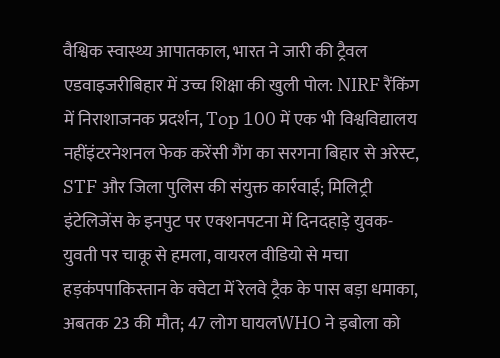वैश्विक स्वास्थ्य आपातकाल, भारत ने जारी की ट्रैवल एडवाइजरीबिहार में उच्च शिक्षा की खुली पोल: NIRF रैंकिंग में निराशाजनक प्रदर्शन, Top 100 में एक भी विश्वविद्यालय नहींइंटरनेशनल फेक करेंसी गैंग का सरगना बिहार से अरेस्ट, STF और जिला पुलिस की संयुक्त कार्रवाई; मिलिट्री इंटेलिजेंस के इनपुट पर एक्शनपटना में दिनदहाड़े युवक-युवती पर चाकू से हमला, वायरल वीडियो से मचा हड़कंपपाकिस्तान के क्वेटा में रेलवे ट्रैक के पास बड़ा धमाका, अबतक 23 की मौत; 47 लोग घायलWHO ने इबोला को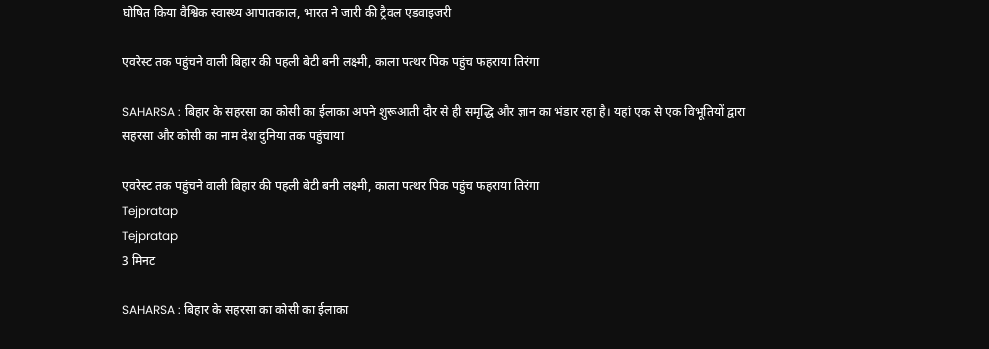घोषित किया वैश्विक स्वास्थ्य आपातकाल, भारत ने जारी की ट्रैवल एडवाइजरी

एवरेस्ट तक पहुंचने वाली बिहार की पहली बेटी बनी लक्ष्मी, काला पत्थर पिक पहुंच फहराया तिरंगा

SAHARSA : बिहार के सहरसा का कोसी का ईलाका अपने शुरूआती दौर से ही समृद्धि और ज्ञान का भंडार रहा है। यहां एक से एक विभूतियों द्वारा सहरसा और कोसी का नाम देश दुनिया तक पहुंचाया

एवरेस्ट तक पहुंचने वाली बिहार की पहली बेटी बनी लक्ष्मी, काला पत्थर पिक पहुंच फहराया तिरंगा
Tejpratap
Tejpratap
3 मिनट

SAHARSA : बिहार के सहरसा का कोसी का ईलाका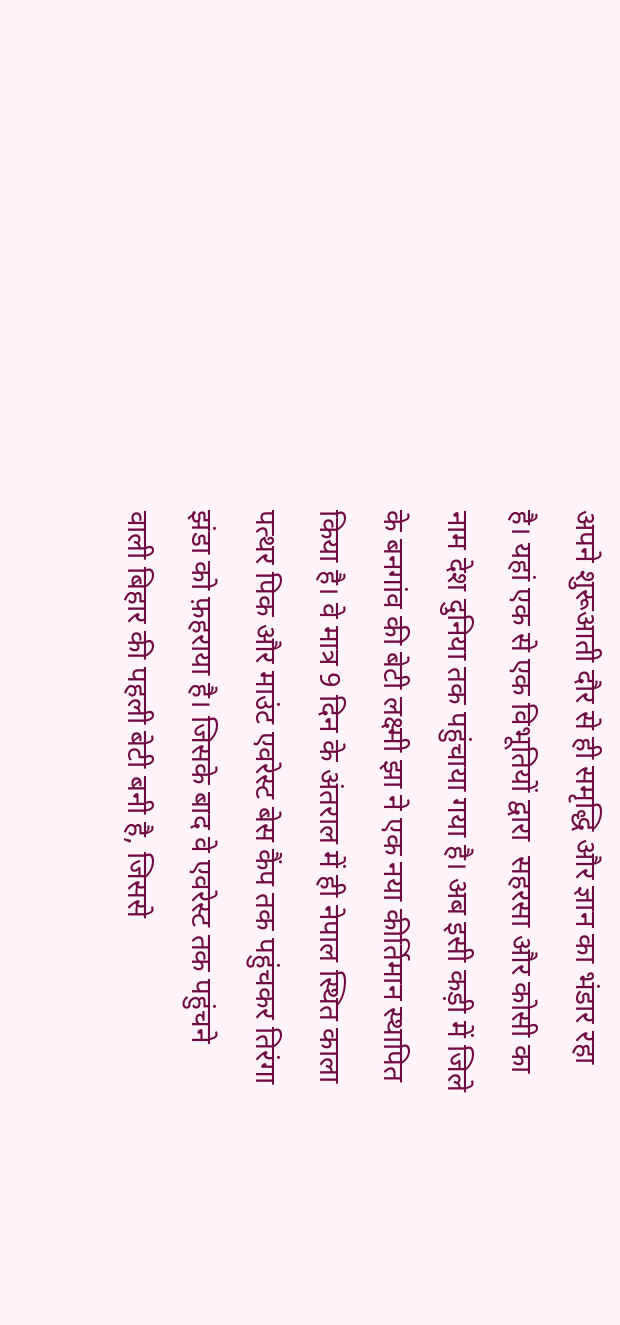अपने शुरूआती दौर से ही समृद्धि और ज्ञान का भंडार रहा है। यहां एक से एक विभूतियों द्वारा  सहरसा और कोसी का नाम देश दुनिया तक पहुंचाया गया है। अब इसी कड़ी में जिले के बनगांव की बेटी लक्ष्मी झा ने एक नया कीर्तिमान स्थापित किया है। वे मात्र 9 दिन के अंतराल में ही नेपाल स्थित काला पत्थर पिक और माउंट एवरेस्ट बेस कैंप तक पहुंचकर तिरंगा झंडा को फ़हराया है। जिसके बाद वे एवरेस्ट तक पहुंचने वाली बिहार की पहली बेटी बनी है, जिससे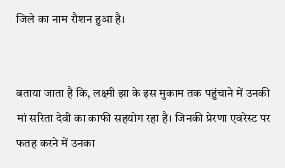जिले का नाम रौशन हुआ है।


बताया जाता है कि, लक्ष्मी झा के इस मुकाम तक पहुंचाने में उनकी मां सरिता देवी का काफी सहयोग रहा है। जिनकी प्रेरणा एवरेस्ट पर फतह करने में उनका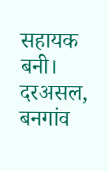सहायक बनी। दरअसल, बनगांव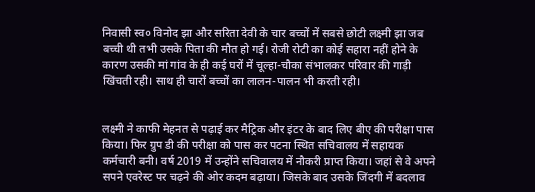निवासी स्व० विनोद झा और सरिता देवी के चार बच्चों में सबसे छोटी लक्ष्मी झा जब बच्ची थी तभी उसके पिता की मौत हो गई। रोजी रोटी का कोई सहारा नहीं होने के कारण उसकी मां गांव के ही कई घरों में चूल्हा-चौका संभालकर परिवार की गाड़ी खिंचती रही। साथ ही चारों बच्चों का लालन-पालन भी करती रही।


लक्ष्मी ने काफी मेहनत से पढ़ाई कर मैट्रिक और इंटर के बाद लिए बीए की परीक्षा पास किया। फिर ग्रुप डी की परीक्षा को पास कर पटना स्थित सचिवालय में सहायक कर्मचारी बनी। वर्ष 2019 में उन्होंने सचिवालय में नौकरी प्राप्त किया। जहां से वे अपने सपने एवरेस्ट पर चढ़ने की ओर कदम बढ़ाया। जिसके बाद उसके जिंदगी में बदलाव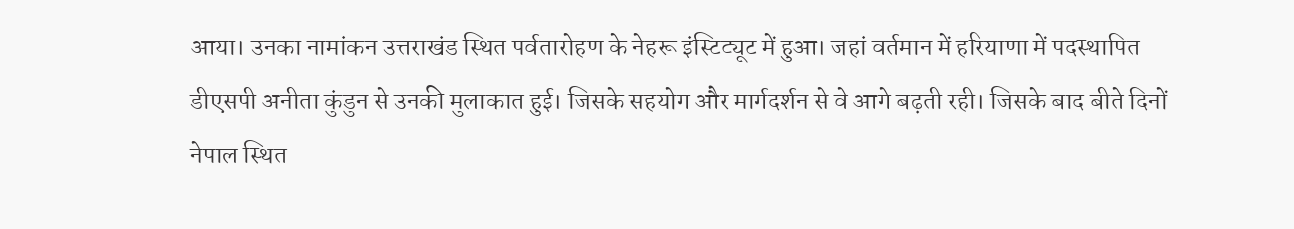आया। उनका नामांकन उत्तराखंड स्थित पर्वतारोहण के नेहरू इंस्टिट्यूट में हुआ। जहां वर्तमान में हरियाणा में पदस्थापित डीएसपी अनीता कुंडुन से उनकी मुलाकात हुई। जिसके सहयोग और मार्गदर्शन से वे आगे बढ़ती रही। जिसके बाद बीते दिनों नेपाल स्थित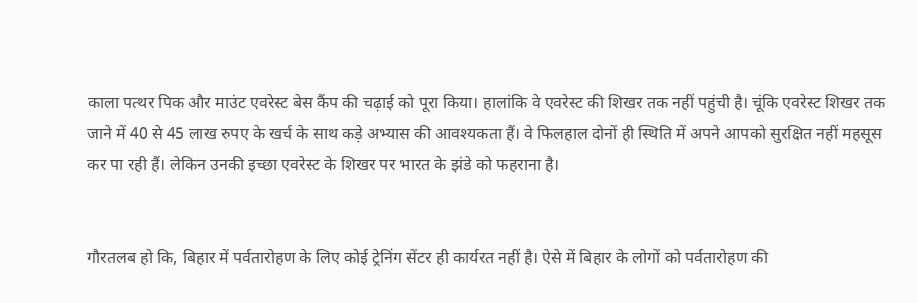काला पत्थर पिक और माउंट एवरेस्ट बेस कैंप की चढ़ाई को पूरा किया। हालांकि वे एवरेस्ट की शिखर तक नहीं पहुंची है। चूंकि एवरेस्ट शिखर तक जाने में 40 से 45 लाख रुपए के खर्च के साथ कड़े अभ्यास की आवश्यकता हैं। वे फिलहाल दोनों ही स्थिति में अपने आपको सुरक्षित नहीं महसूस कर पा रही हैं। लेकिन उनकी इच्छा एवरेस्ट के शिखर पर भारत के झंडे को फहराना है।


गौरतलब हो कि, बिहार में पर्वतारोहण के लिए कोई ट्रेनिंग सेंटर ही कार्यरत नहीं है। ऐसे में बिहार के लोगों को पर्वतारोहण की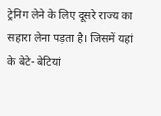ट्रेनिग लेने के लिए दूसरे राज्य का सहारा लेना पड़ता है। जिसमें यहां के बेटे- बेटियां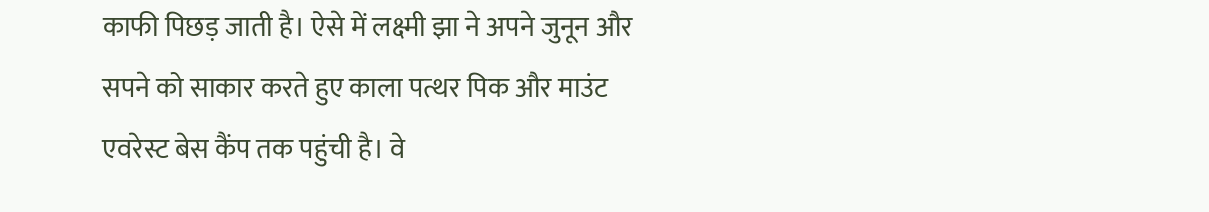काफी पिछड़ जाती है। ऐसे में लक्ष्मी झा ने अपने जुनून और सपने को साकार करते हुए काला पत्थर पिक और माउंट एवरेस्ट बेस कैंप तक पहुंची है। वे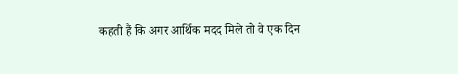कहती हैं कि अगर आर्थिक मदद मिले तो वे एक दिन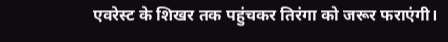एवरेस्ट के शिखर तक पहुंचकर तिरंगा को जरूर फराएंगी।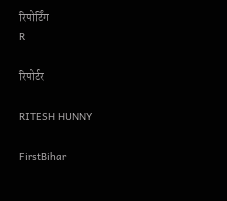रिपोर्टिंग
R

रिपोर्टर

RITESH HUNNY

FirstBihar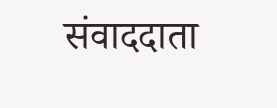संवाददाता